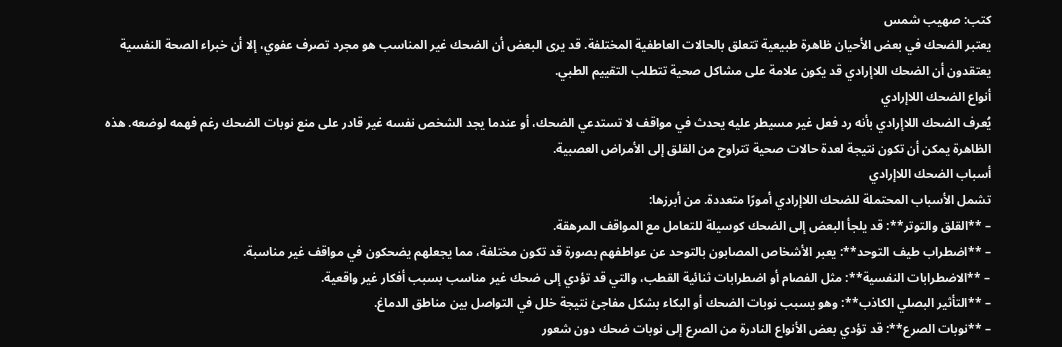كتب: صهيب شمس
يعتبر الضحك في بعض الأحيان ظاهرة طبيعية تتعلق بالحالات العاطفية المختلفة. قد يرى البعض أن الضحك غير المناسب هو مجرد تصرف عفوي، إلا أن خبراء الصحة النفسية يعتقدون أن الضحك اللاإرادي قد يكون علامة على مشاكل صحية تتطلب التقييم الطبي.
أنواع الضحك اللاإرادي
يُعرف الضحك اللاإرادي بأنه رد فعل غير مسيطر عليه يحدث في مواقف لا تستدعي الضحك، أو عندما يجد الشخص نفسه غير قادر على منع نوبات الضحك رغم فهمه لوضعه. هذه الظاهرة يمكن أن تكون نتيجة لعدة حالات صحية تتراوح من القلق إلى الأمراض العصبية.
أسباب الضحك اللاإرادي
تشمل الأسباب المحتملة للضحك اللاإرادي أمورًا متعددة. من أبرزها:
– **القلق والتوتر**: قد يلجأ البعض إلى الضحك كوسيلة للتعامل مع المواقف المرهقة.
– **اضطراب طيف التوحد**: يعبر الأشخاص المصابون بالتوحد عن عواطفهم بصورة قد تكون مختلفة، مما يجعلهم يضحكون في مواقف غير مناسبة.
– **الاضطرابات النفسية**: مثل الفصام أو اضطرابات ثنائية القطب، والتي قد تؤدي إلى ضحك غير مناسب بسبب أفكار غير واقعية.
– **التأثير البصلي الكاذب**: وهو يسبب نوبات الضحك أو البكاء بشكل مفاجئ نتيجة خلل في التواصل بين مناطق الدماغ.
– **نوبات الصرع**: قد تؤدي بعض الأنواع النادرة من الصرع إلى نوبات ضحك دون شعور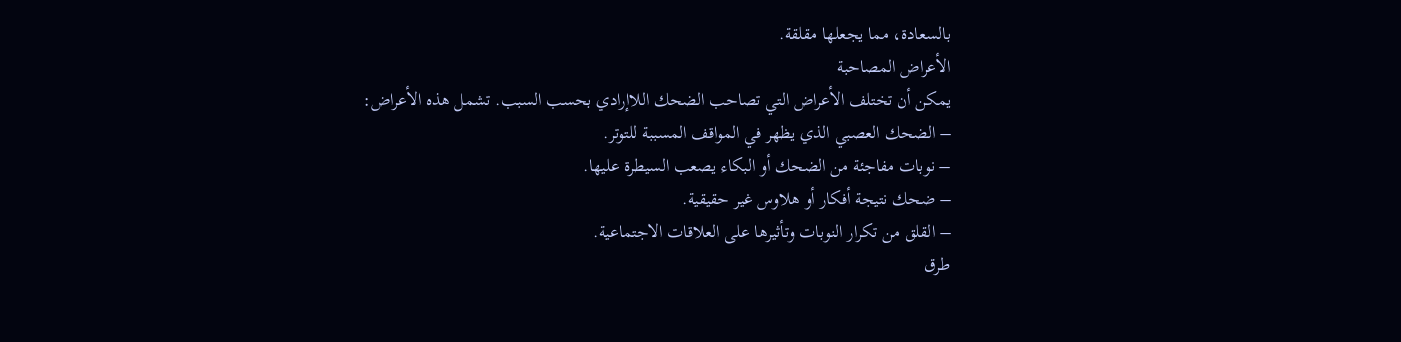بالسعادة، مما يجعلها مقلقة.
الأعراض المصاحبة
يمكن أن تختلف الأعراض التي تصاحب الضحك اللاإرادي بحسب السبب. تشمل هذه الأعراض:
– الضحك العصبي الذي يظهر في المواقف المسببة للتوتر.
– نوبات مفاجئة من الضحك أو البكاء يصعب السيطرة عليها.
– ضحك نتيجة أفكار أو هلاوس غير حقيقية.
– القلق من تكرار النوبات وتأثيرها على العلاقات الاجتماعية.
طرق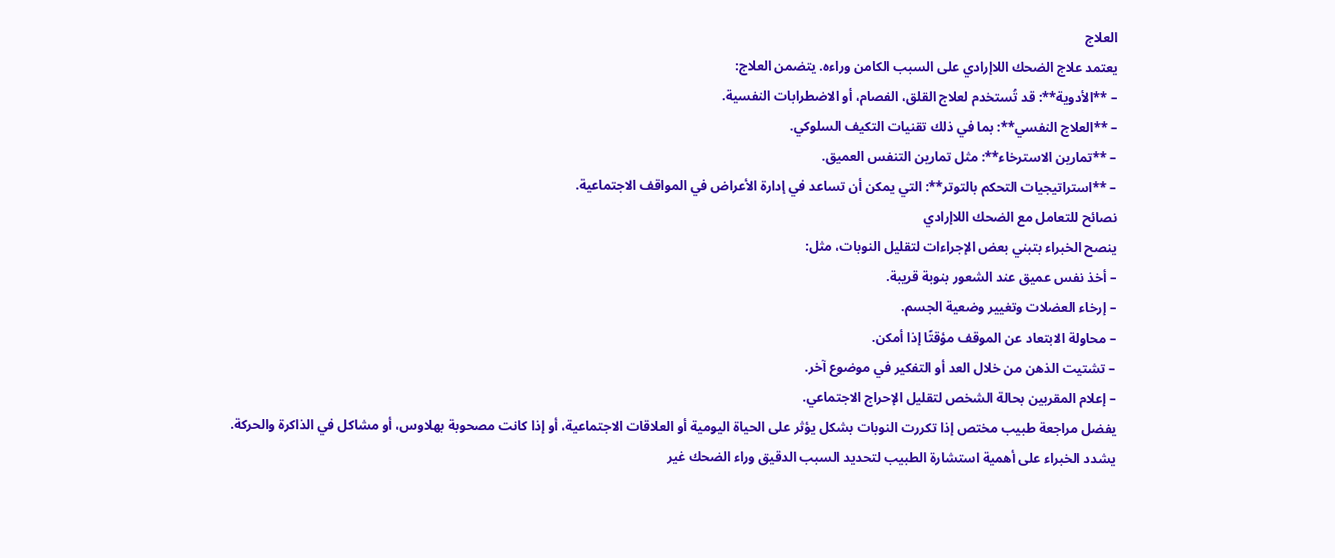العلاج
يعتمد علاج الضحك اللاإرادي على السبب الكامن وراءه. يتضمن العلاج:
– **الأدوية**: قد تُستخدم لعلاج القلق، الفصام، أو الاضطرابات النفسية.
– **العلاج النفسي**: بما في ذلك تقنيات التكيف السلوكي.
– **تمارين الاسترخاء**: مثل تمارين التنفس العميق.
– **استراتيجيات التحكم بالتوتر**: التي يمكن أن تساعد في إدارة الأعراض في المواقف الاجتماعية.
نصائح للتعامل مع الضحك اللاإرادي
ينصح الخبراء بتبني بعض الإجراءات لتقليل النوبات، مثل:
– أخذ نفس عميق عند الشعور بنوبة قريبة.
– إرخاء العضلات وتغيير وضعية الجسم.
– محاولة الابتعاد عن الموقف مؤقتًا إذا أمكن.
– تشتيت الذهن من خلال العد أو التفكير في موضوع آخر.
– إعلام المقربين بحالة الشخص لتقليل الإحراج الاجتماعي.
يفضل مراجعة طبيب مختص إذا تكررت النوبات بشكل يؤثر على الحياة اليومية أو العلاقات الاجتماعية، أو إذا كانت مصحوبة بهلاوس، أو مشاكل في الذاكرة والحركة.
يشدد الخبراء على أهمية استشارة الطبيب لتحديد السبب الدقيق وراء الضحك غير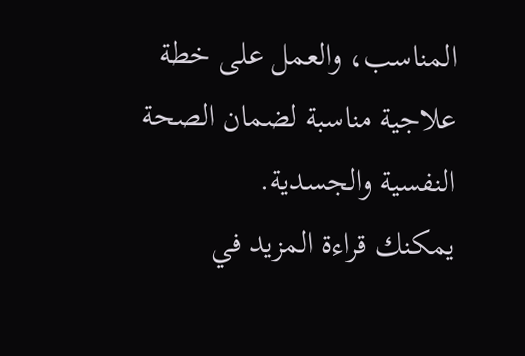المناسب، والعمل على خطة علاجية مناسبة لضمان الصحة النفسية والجسدية.
يمكنك قراءة المزيد في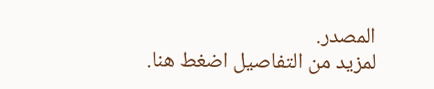المصدر.
لمزيد من التفاصيل اضغط هنا.